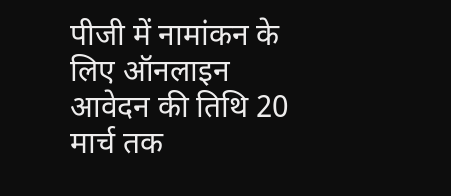पीजी में नामांकन के लिए ऑनलाइन आवेदन की तिथि 20 मार्च तक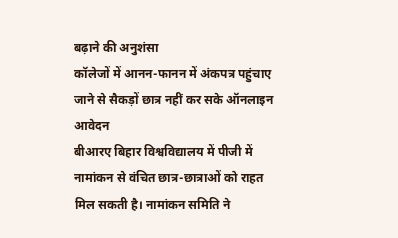बढ़ाने की अनुशंसा
कॉलेजों में आनन-फानन में अंकपत्र पहुंचाए जाने से सैकड़ों छात्र नहीं कर सके ऑनलाइन आवेदन
बीआरए बिहार विश्वविद्यालय में पीजी में नामांकन से वंचित छात्र-छात्राओं को राहत मिल सकती है। नामांकन समिति ने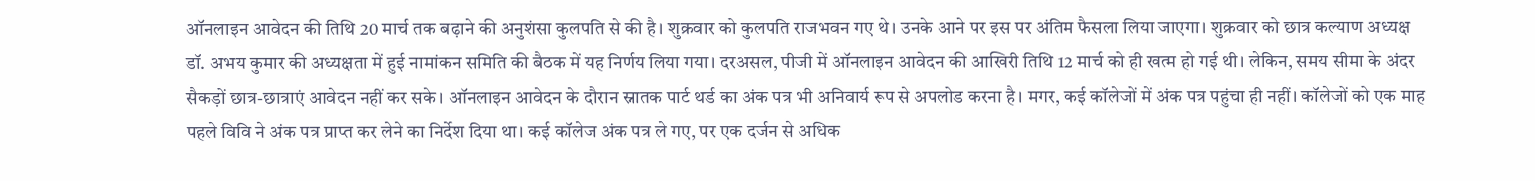ऑनलाइन आवेदन की तिथि 20 मार्च तक बढ़ाने की अनुशंसा कुलपति से की है। शुक्रवार को कुलपति राजभवन गए थे। उनके आने पर इस पर अंतिम फैसला लिया जाएगा। शुक्रवार को छात्र कल्याण अध्यक्ष डॉ. अभय कुमार की अध्यक्षता में हुई नामांकन समिति की बैठक में यह निर्णय लिया गया। दरअसल, पीजी में ऑनलाइन आवेदन की आखिरी तिथि 12 मार्च को ही खत्म हो गई थी। लेकिन, समय सीमा के अंदर सैकड़ों छात्र-छात्राएं आवेदन नहीं कर सके। ऑनलाइन आवेदन के दौरान स्नातक पार्ट थर्ड का अंक पत्र भी अनिवार्य रूप से अपलोड करना है। मगर, कई कॉलेजों में अंक पत्र पहुंचा ही नहीं। कॉलेजों को एक माह पहले विवि ने अंक पत्र प्राप्त कर लेने का निर्देश दिया था। कई कॉलेज अंक पत्र ले गए, पर एक दर्जन से अधिक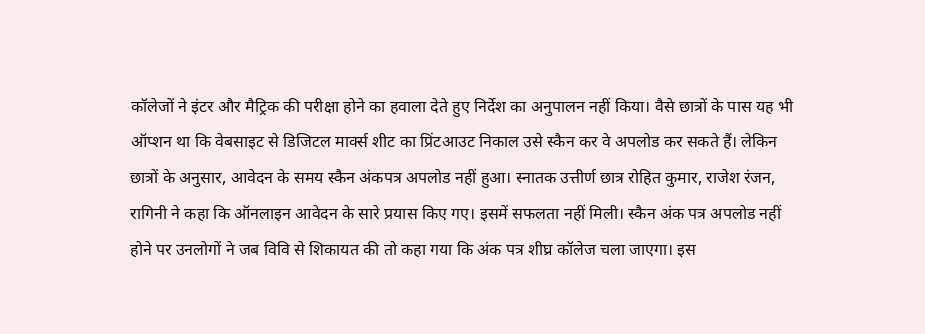कॉलेजों ने इंटर और मैट्रिक की परीक्षा होने का हवाला देते हुए निर्देश का अनुपालन नहीं किया। वैसे छात्रों के पास यह भी ऑप्शन था कि वेबसाइट से डिजिटल मार्क्स शीट का प्रिंटआउट निकाल उसे स्कैन कर वे अपलोड कर सकते हैं। लेकिन छात्रों के अनुसार, आवेदन के समय स्कैन अंकपत्र अपलोड नहीं हुआ। स्नातक उत्तीर्ण छात्र रोहित कुमार, राजेश रंजन, रागिनी ने कहा कि ऑनलाइन आवेदन के सारे प्रयास किए गए। इसमें सफलता नहीं मिली। स्कैन अंक पत्र अपलोड नहीं होने पर उनलोगों ने जब विवि से शिकायत की तो कहा गया कि अंक पत्र शीघ्र कॉलेज चला जाएगा। इस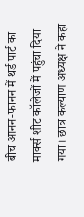बीच आनन-फानन में थर्ड पार्ट का मार्क्स शीट कॉलेजों में पहुंचा दिया गया। छात्र कल्याण अध्यक्ष ने कहा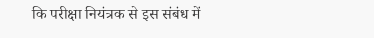कि परीक्षा नियंत्रक से इस संबंध में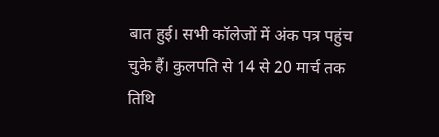बात हुई। सभी कॉलेजों में अंक पत्र पहुंच चुके हैं। कुलपति से 14 से 20 मार्च तक तिथि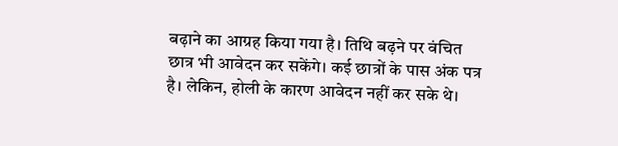बढ़ाने का आग्रह किया गया है। तिथि बढ़ने पर वंचित छात्र भी आवेदन कर सकेंगे। कई छात्रों के पास अंक पत्र है। लेकिन, होली के कारण आवेदन नहीं कर सके थे।